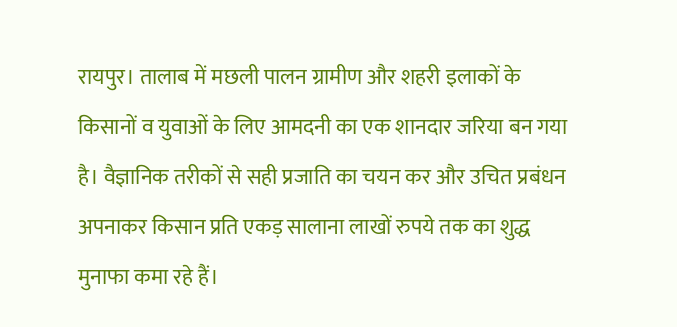रायपुर। तालाब में मछली पालन ग्रामीण और शहरी इलाकों के किसानों व युवाओं के लिए आमदनी का एक शानदार जरिया बन गया है। वैज्ञानिक तरीकों से सही प्रजाति का चयन कर और उचित प्रबंधन अपनाकर किसान प्रति एकड़ सालाना लाखों रुपये तक का शुद्ध मुनाफा कमा रहे हैं।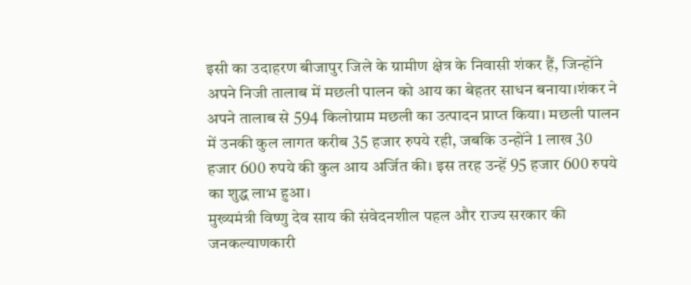इसी का उदाहरण बीजापुर जिले के ग्रामीण क्षेत्र के निवासी शंकर हैं, जिन्होंने अपने निजी तालाब में मछली पालन को आय का बेहतर साधन बनाया।शंकर ने अपने तालाब से 594 किलोग्राम मछली का उत्पादन प्राप्त किया। मछली पालन में उनकी कुल लागत करीब 35 हजार रुपये रही, जबकि उन्होंने 1 लाख 30 हजार 600 रुपये की कुल आय अर्जित की। इस तरह उन्हें 95 हजार 600 रुपये का शुद्ध लाभ हुआ।
मुख्यमंत्री विष्णु देव साय की संवेदनशील पहल और राज्य सरकार की जनकल्याणकारी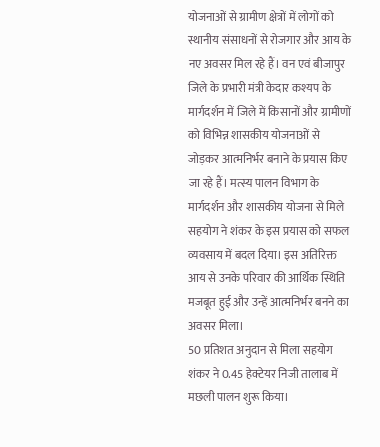योजनाओं से ग्रामीण क्षेत्रों में लोगों को स्थानीय संसाधनों से रोजगार और आय के नए अवसर मिल रहे हैं। वन एवं बीजापुर जिले के प्रभारी मंत्री केदार कश्यप के मार्गदर्शन में जिले में किसानों और ग्रामीणों को विभिन्न शासकीय योजनाओं से जोड़कर आत्मनिर्भर बनाने के प्रयास किए जा रहे हैं। मत्स्य पालन विभाग के मार्गदर्शन और शासकीय योजना से मिले सहयोग ने शंकर के इस प्रयास को सफल व्यवसाय में बदल दिया। इस अतिरिक्त आय से उनके परिवार की आर्थिक स्थिति मजबूत हुई और उन्हें आत्मनिर्भर बनने का अवसर मिला।
50 प्रतिशत अनुदान से मिला सहयोग
शंकर ने 0.45 हेक्टेयर निजी तालाब में मछली पालन शुरू किया।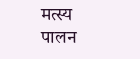मत्स्य पालन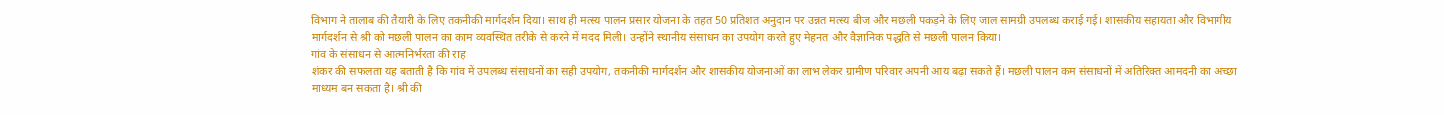विभाग ने तालाब की तैयारी के लिए तकनीकी मार्गदर्शन दिया। साथ ही मत्स्य पालन प्रसार योजना के तहत 50 प्रतिशत अनुदान पर उन्नत मत्स्य बीज और मछली पकड़ने के लिए जाल सामग्री उपलब्ध कराई गई। शासकीय सहायता और विभागीय मार्गदर्शन से श्री को मछली पालन का काम व्यवस्थित तरीके से करने में मदद मिली। उन्होंने स्थानीय संसाधन का उपयोग करते हुए मेहनत और वैज्ञानिक पद्धति से मछली पालन किया।
गांव के संसाधन से आत्मनिर्भरता की राह
शंकर की सफलता यह बताती है कि गांव में उपलब्ध संसाधनों का सही उपयोग, तकनीकी मार्गदर्शन और शासकीय योजनाओं का लाभ लेकर ग्रामीण परिवार अपनी आय बढ़ा सकते हैं। मछली पालन कम संसाधनों में अतिरिक्त आमदनी का अच्छा माध्यम बन सकता है। श्री की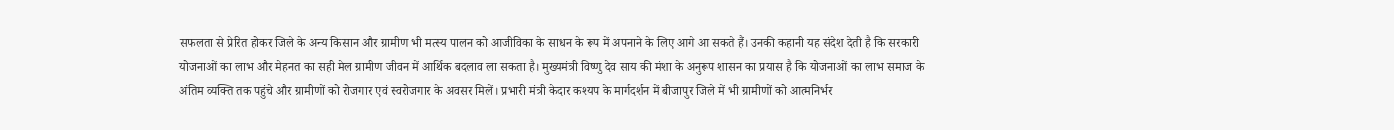सफलता से प्रेरित होकर जिले के अन्य किसान और ग्रामीण भी मत्स्य पालन को आजीविका के साधन के रूप में अपनाने के लिए आगे आ सकते हैं। उनकी कहानी यह संदेश देती है कि सरकारी योजनाओं का लाभ और मेहनत का सही मेल ग्रामीण जीवन में आर्थिक बदलाव ला सकता है। मुख्यमंत्री विष्णु देव साय की मंशा के अनुरूप शासन का प्रयास है कि योजनाओं का लाभ समाज के अंतिम व्यक्ति तक पहुंचे और ग्रामीणों को रोजगार एवं स्वरोजगार के अवसर मिलें। प्रभारी मंत्री केदार कश्यप के मार्गदर्शन में बीजापुर जिले में भी ग्रामीणों को आत्मनिर्भर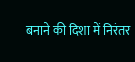बनाने की दिशा में निरंतर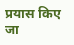प्रयास किए जा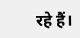रहे हैं।